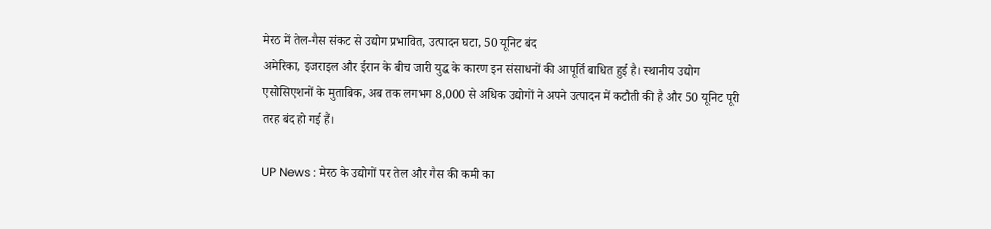मेरठ में तेल-गैस संकट से उद्योग प्रभावित, उत्पादन घटा, 50 यूनिट बंद
अमेरिका, इजराइल और ईरान के बीच जारी युद्ध के कारण इन संसाधनों की आपूर्ति बाधित हुई है। स्थानीय उद्योग एसोसिएशनों के मुताबिक, अब तक लगभग 8,000 से अधिक उद्योगों ने अपने उत्पादन में कटौती की है और 50 यूनिट पूरी तरह बंद हो गई हैं।

UP News : मेरठ के उद्योगों पर तेल और गैस की कमी का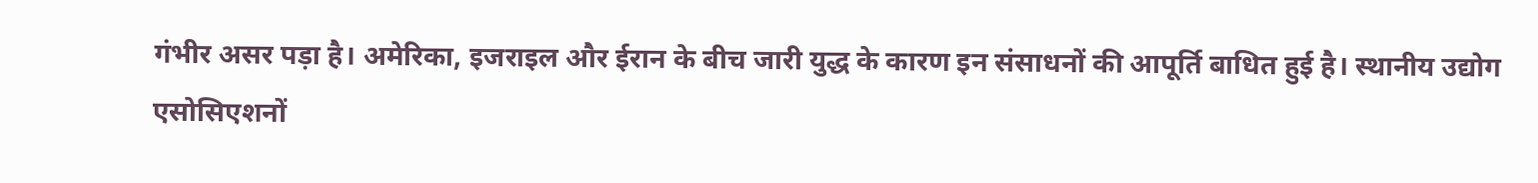गंभीर असर पड़ा है। अमेरिका, इजराइल और ईरान के बीच जारी युद्ध के कारण इन संसाधनों की आपूर्ति बाधित हुई है। स्थानीय उद्योग एसोसिएशनों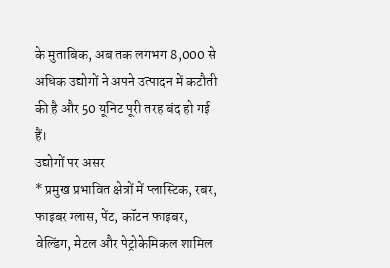के मुताबिक, अब तक लगभग 8,000 से अधिक उद्योगों ने अपने उत्पादन में कटौती की है और 50 यूनिट पूरी तरह बंद हो गई हैं।
उद्योगों पर असर
* प्रमुख प्रभावित क्षेत्रों में प्लास्टिक, रबर, फाइबर ग्लास, पेंट, कॉटन फाइबर, वेल्डिंग, मेटल और पेट्रोकेमिकल शामिल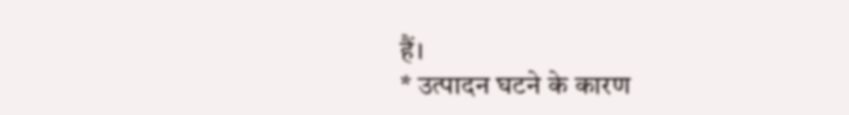हैं।
* उत्पादन घटने के कारण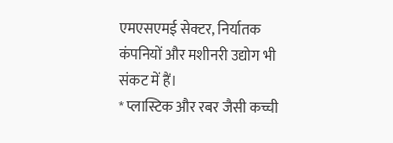एमएसएमई सेक्टर, निर्यातक कंपनियों और मशीनरी उद्योग भी संकट में हैं।
* प्लास्टिक और रबर जैसी कच्ची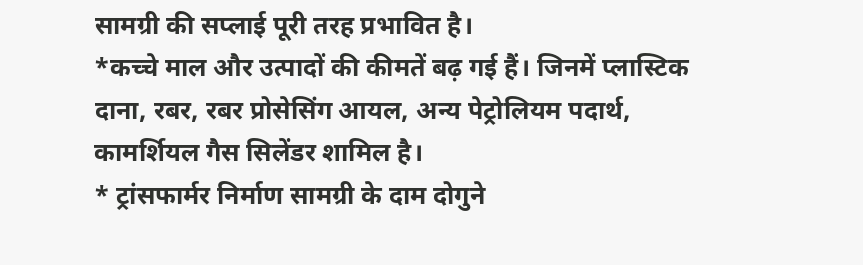सामग्री की सप्लाई पूरी तरह प्रभावित है।
*कच्चे माल और उत्पादों की कीमतें बढ़ गई हैं। जिनमें प्लास्टिक दाना, रबर, रबर प्रोसेसिंग आयल, अन्य पेट्रोलियम पदार्थ, कामर्शियल गैस सिलेंडर शामिल है।
* ट्रांसफार्मर निर्माण सामग्री के दाम दोगुने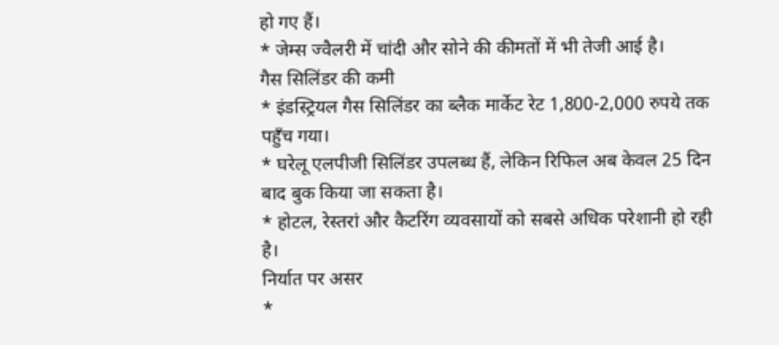हो गए हैं।
* जेम्स ज्वैलरी में चांदी और सोने की कीमतों में भी तेजी आई है।
गैस सिलिंडर की कमी
* इंडस्ट्रियल गैस सिलिंडर का ब्लैक मार्केट रेट 1,800-2,000 रुपये तक पहुँच गया।
* घरेलू एलपीजी सिलिंडर उपलब्ध हैं, लेकिन रिफिल अब केवल 25 दिन बाद बुक किया जा सकता है।
* होटल, रेस्तरां और कैटरिंग व्यवसायों को सबसे अधिक परेशानी हो रही है।
निर्यात पर असर
*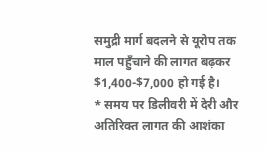समुद्री मार्ग बदलने से यूरोप तक माल पहुँचाने की लागत बढ़कर $1,400-$7,000 हो गई है।
* समय पर डिलीवरी में देरी और अतिरिक्त लागत की आशंका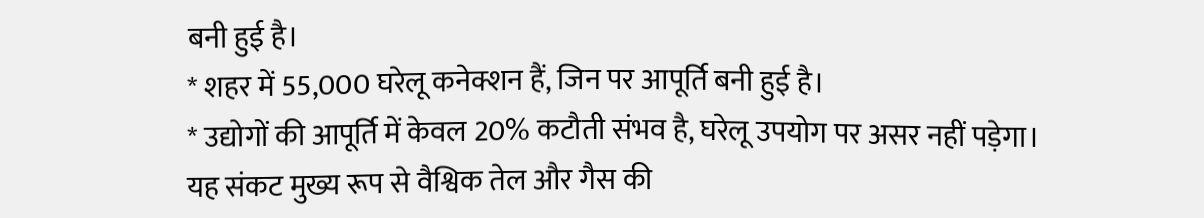बनी हुई है।
* शहर में 55,000 घरेलू कनेक्शन हैं, जिन पर आपूर्ति बनी हुई है।
* उद्योगों की आपूर्ति में केवल 20% कटौती संभव है, घरेलू उपयोग पर असर नहीं पड़ेगा।
यह संकट मुख्य रूप से वैश्विक तेल और गैस की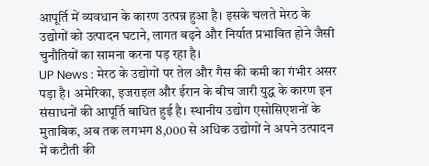आपूर्ति में व्यवधान के कारण उत्पन्न हुआ है। इसके चलते मेरठ के उद्योगों को उत्पादन घटाने, लागत बढ़ने और निर्यात प्रभावित होने जैसी चुनौतियों का सामना करना पड़ रहा है।
UP News : मेरठ के उद्योगों पर तेल और गैस की कमी का गंभीर असर पड़ा है। अमेरिका, इजराइल और ईरान के बीच जारी युद्ध के कारण इन संसाधनों की आपूर्ति बाधित हुई है। स्थानीय उद्योग एसोसिएशनों के मुताबिक, अब तक लगभग 8,000 से अधिक उद्योगों ने अपने उत्पादन में कटौती की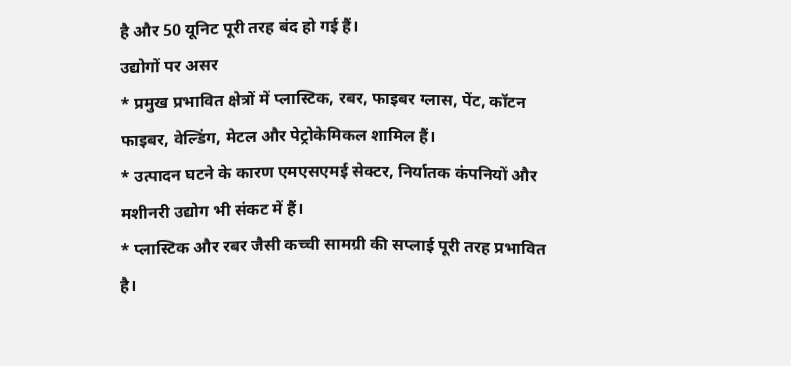है और 50 यूनिट पूरी तरह बंद हो गई हैं।
उद्योगों पर असर
* प्रमुख प्रभावित क्षेत्रों में प्लास्टिक, रबर, फाइबर ग्लास, पेंट, कॉटन फाइबर, वेल्डिंग, मेटल और पेट्रोकेमिकल शामिल हैं।
* उत्पादन घटने के कारण एमएसएमई सेक्टर, निर्यातक कंपनियों और मशीनरी उद्योग भी संकट में हैं।
* प्लास्टिक और रबर जैसी कच्ची सामग्री की सप्लाई पूरी तरह प्रभावित है।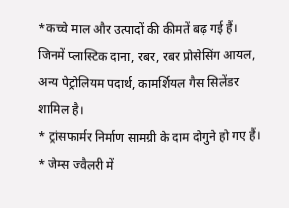*कच्चे माल और उत्पादों की कीमतें बढ़ गई हैं। जिनमें प्लास्टिक दाना, रबर, रबर प्रोसेसिंग आयल, अन्य पेट्रोलियम पदार्थ, कामर्शियल गैस सिलेंडर शामिल है।
* ट्रांसफार्मर निर्माण सामग्री के दाम दोगुने हो गए हैं।
* जेम्स ज्वैलरी में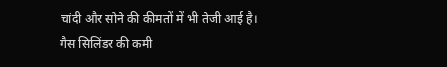चांदी और सोने की कीमतों में भी तेजी आई है।
गैस सिलिंडर की कमी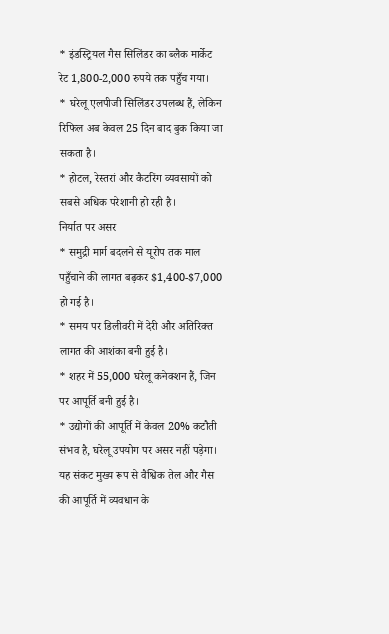* इंडस्ट्रियल गैस सिलिंडर का ब्लैक मार्केट रेट 1,800-2,000 रुपये तक पहुँच गया।
* घरेलू एलपीजी सिलिंडर उपलब्ध हैं, लेकिन रिफिल अब केवल 25 दिन बाद बुक किया जा सकता है।
* होटल, रेस्तरां और कैटरिंग व्यवसायों को सबसे अधिक परेशानी हो रही है।
निर्यात पर असर
* समुद्री मार्ग बदलने से यूरोप तक माल पहुँचाने की लागत बढ़कर $1,400-$7,000 हो गई है।
* समय पर डिलीवरी में देरी और अतिरिक्त लागत की आशंका बनी हुई है।
* शहर में 55,000 घरेलू कनेक्शन हैं, जिन पर आपूर्ति बनी हुई है।
* उद्योगों की आपूर्ति में केवल 20% कटौती संभव है, घरेलू उपयोग पर असर नहीं पड़ेगा।
यह संकट मुख्य रूप से वैश्विक तेल और गैस की आपूर्ति में व्यवधान के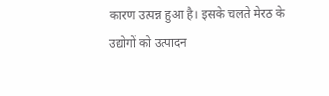कारण उत्पन्न हुआ है। इसके चलते मेरठ के उद्योगों को उत्पादन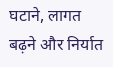घटाने, लागत बढ़ने और निर्यात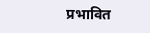प्रभावित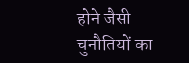होने जैसी चुनौतियों का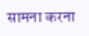सामना करना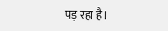पड़ रहा है।